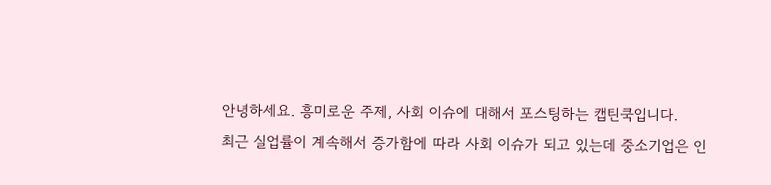안녕하세요. 흥미로운 주제, 사회 이슈에 대해서 포스팅하는 캡틴쿡입니다.
최근 실업률이 계속해서 증가함에 따라 사회 이슈가 되고 있는데 중소기업은 인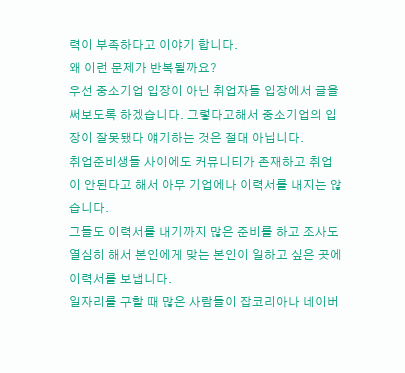력이 부족하다고 이야기 합니다.
왜 이런 문제가 반복될까요?
우선 중소기업 입장이 아닌 취업자들 입장에서 글을 써보도록 하겠습니다. 그렇다고해서 중소기업의 입장이 잘못됐다 얘기하는 것은 절대 아닙니다.
취업준비생들 사이에도 커뮤니티가 존재하고 취업이 안된다고 해서 아무 기업에나 이력서를 내지는 않습니다.
그들도 이력서를 내기까지 많은 준비를 하고 조사도 열심히 해서 본인에게 맞는 본인이 일하고 싶은 곳에 이력서를 보냅니다.
일자리를 구할 때 많은 사람들이 잡코리아나 네이버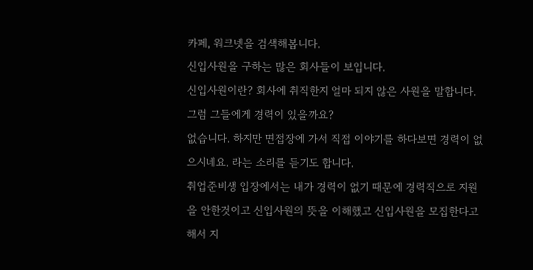카페, 워크넷을 검색해봅니다.
신입사원을 구하는 많은 회사들이 보입니다.
신입사원이란? 회사에 취직한지 얼마 되지 않은 사원을 말합니다.
그럼 그들에게 경력이 있을까요?
없습니다. 하지만 면접장에 가서 직접 이야기를 하다보면 경력이 없으시네요. 라는 소리를 듣기도 합니다.
취업준비생 입장에서는 내가 경력이 없기 때문에 경력직으로 지원을 안한것이고 신입사원의 뜻을 이해했고 신입사원을 모집한다고해서 지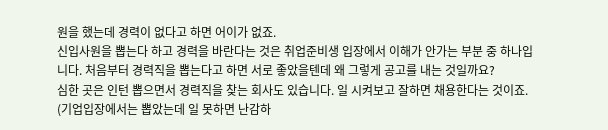원을 했는데 경력이 없다고 하면 어이가 없죠.
신입사원을 뽑는다 하고 경력을 바란다는 것은 취업준비생 입장에서 이해가 안가는 부분 중 하나입니다. 처음부터 경력직을 뽑는다고 하면 서로 좋았을텐데 왜 그렇게 공고를 내는 것일까요?
심한 곳은 인턴 뽑으면서 경력직을 찾는 회사도 있습니다. 일 시켜보고 잘하면 채용한다는 것이죠.
(기업입장에서는 뽑았는데 일 못하면 난감하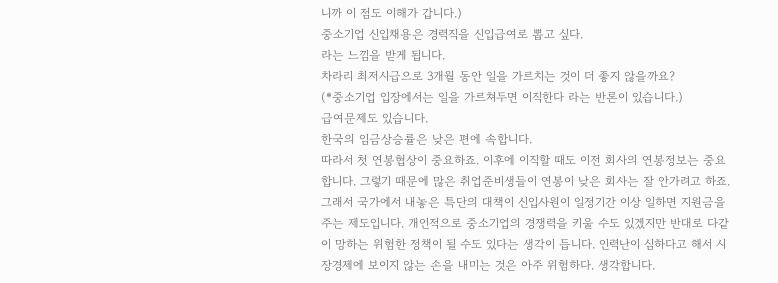니까 이 점도 이해가 갑니다.)
중소기업 신입채용은 경력직을 신입급여로 뽑고 싶다.
라는 느낌을 받게 됩니다.
차라리 최저시급으로 3개월 동안 일을 가르치는 것이 더 좋지 않을까요?
(*중소기업 입장에서는 일을 가르쳐두면 이직한다 라는 반론이 있습니다.)
급여문제도 있습니다.
한국의 임금상승률은 낮은 편에 속합니다.
따라서 첫 연봉협상이 중요하죠. 이후에 이직할 때도 이전 회사의 연봉정보는 중요합니다. 그렇기 때문에 많은 취업준비생들이 연봉이 낮은 회사는 잘 안가려고 하죠. 그래서 국가에서 내놓은 특단의 대책이 신입사원이 일정기간 이상 일하면 지원금을 주는 제도입니다. 개인적으로 중소기업의 경쟁력을 키울 수도 있겠지만 반대로 다같이 망하는 위험한 정책이 될 수도 있다는 생각이 듭니다. 인력난이 심하다고 해서 시장경제에 보이지 않는 손을 내미는 것은 아주 위험하다. 생각합니다.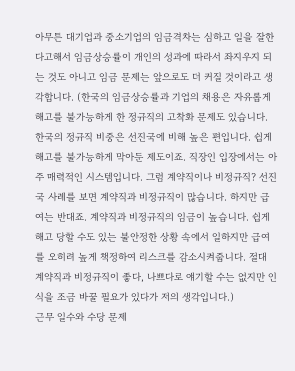아무튼 대기업과 중소기업의 임금격차는 심하고 일을 잘한다고해서 임금상승률이 개인의 성과에 따라서 좌지우지 되는 것도 아니고 임금 문제는 앞으로도 더 커질 것이라고 생각합니다. (한국의 임금상승률과 기업의 채용은 자유롭게 해고를 불가능하게 한 정규직의 고착화 문제도 있습니다. 한국의 정규직 비중은 선진국에 비해 높은 편입니다. 쉽게 해고를 불가능하게 막아둔 제도이죠. 직장인 입장에서는 아주 매력적인 시스템입니다. 그럼 계약직이나 비정규직? 선진국 사례를 보면 계약직과 비정규직이 많습니다. 하지만 급여는 반대죠. 계약직과 비정규직의 임금이 높습니다. 쉽게 해고 당할 수도 있는 불안정한 상황 속에서 일하지만 급여를 오히려 높게 책정하여 리스크를 감소시켜줍니다. 절대 계약직과 비정규직이 좋다, 나쁘다로 얘기할 수는 없지만 인식을 조금 바꿀 필요가 있다가 저의 생각입니다.)
근무 일수와 수당 문제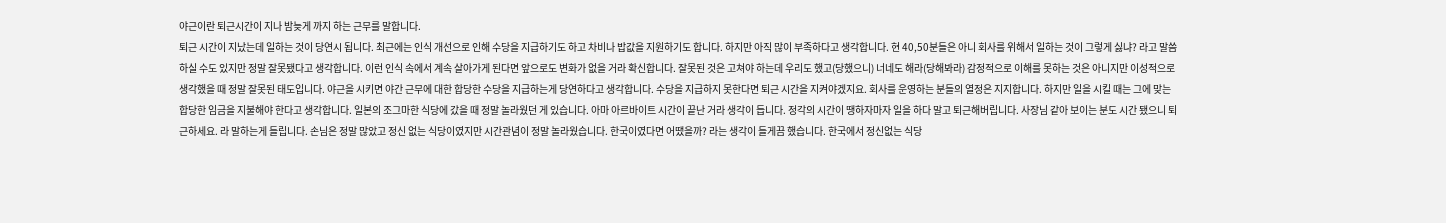야근이란 퇴근시간이 지나 밤늦게 까지 하는 근무를 말합니다.
퇴근 시간이 지났는데 일하는 것이 당연시 됩니다. 최근에는 인식 개선으로 인해 수당을 지급하기도 하고 차비나 밥값을 지원하기도 합니다. 하지만 아직 많이 부족하다고 생각합니다. 현 40,50분들은 아니 회사를 위해서 일하는 것이 그렇게 싫냐? 라고 말씀하실 수도 있지만 정말 잘못됐다고 생각합니다. 이런 인식 속에서 계속 살아가게 된다면 앞으로도 변화가 없을 거라 확신합니다. 잘못된 것은 고쳐야 하는데 우리도 했고(당했으니) 너네도 해라(당해봐라) 감정적으로 이해를 못하는 것은 아니지만 이성적으로 생각했을 때 정말 잘못된 태도입니다. 야근을 시키면 야간 근무에 대한 합당한 수당을 지급하는게 당연하다고 생각합니다. 수당을 지급하지 못한다면 퇴근 시간을 지켜야겠지요. 회사를 운영하는 분들의 열정은 지지합니다. 하지만 일을 시킬 때는 그에 맞는 합당한 임금을 지불해야 한다고 생각합니다. 일본의 조그마한 식당에 갔을 때 정말 놀라웠던 게 있습니다. 아마 아르바이트 시간이 끝난 거라 생각이 듭니다. 정각의 시간이 땡하자마자 일을 하다 말고 퇴근해버립니다. 사장님 같아 보이는 분도 시간 됐으니 퇴근하세요. 라 말하는게 들립니다. 손님은 정말 많았고 정신 없는 식당이였지만 시간관념이 정말 놀라웠습니다. 한국이였다면 어땠을까? 라는 생각이 들게끔 했습니다. 한국에서 정신없는 식당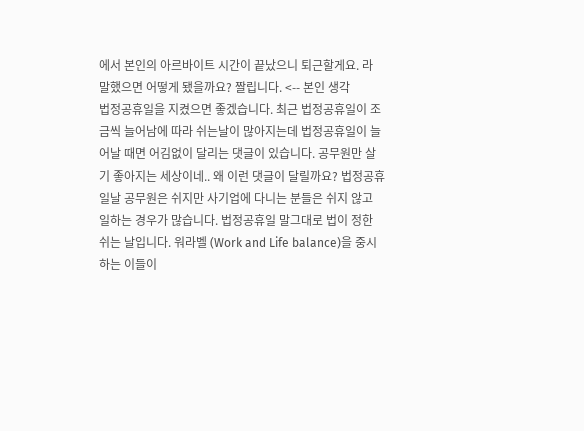에서 본인의 아르바이트 시간이 끝났으니 퇴근할게요. 라 말했으면 어떻게 됐을까요? 짤립니다. <-- 본인 생각
법정공휴일을 지켰으면 좋겠습니다. 최근 법정공휴일이 조금씩 늘어남에 따라 쉬는날이 많아지는데 법정공휴일이 늘어날 때면 어김없이 달리는 댓글이 있습니다. 공무원만 살기 좋아지는 세상이네.. 왜 이런 댓글이 달릴까요? 법정공휴일날 공무원은 쉬지만 사기업에 다니는 분들은 쉬지 않고 일하는 경우가 많습니다. 법정공휴일 말그대로 법이 정한 쉬는 날입니다. 워라벨 (Work and Life balance)을 중시하는 이들이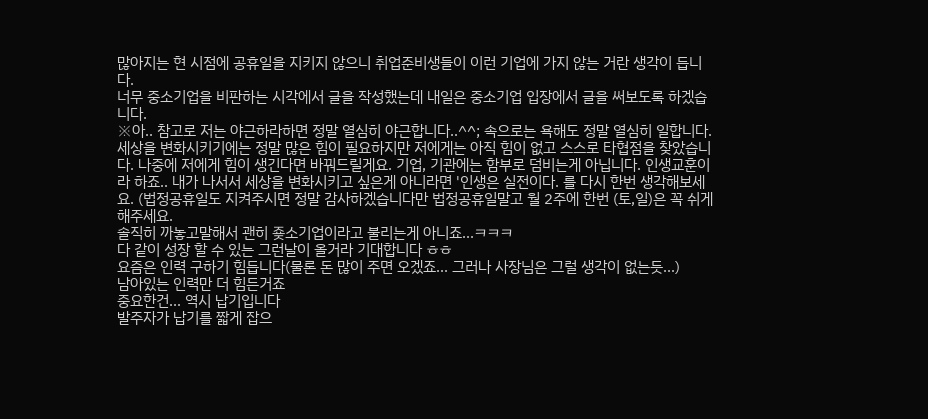많아지는 현 시점에 공휴일을 지키지 않으니 취업준비생들이 이런 기업에 가지 않는 거란 생각이 듭니다.
너무 중소기업을 비판하는 시각에서 글을 작성했는데 내일은 중소기업 입장에서 글을 써보도록 하겠습니다.
※아.. 참고로 저는 야근하라하면 정말 열심히 야근합니다..^^; 속으로는 욕해도 정말 열심히 일합니다. 세상을 변화시키기에는 정말 많은 힘이 필요하지만 저에게는 아직 힘이 없고 스스로 타협점을 찾았습니다. 나중에 저에게 힘이 생긴다면 바꿔드릴게요. 기업, 기관에는 함부로 덤비는게 아닙니다. 인생교훈이라 하죠.. 내가 나서서 세상을 변화시키고 싶은게 아니라면 '인생은 실전이다. 를 다시 한번 생각해보세요. (법정공휴일도 지켜주시면 정말 감사하겠습니다만 법정공휴일말고 월 2주에 한번 (토,일)은 꼭 쉬게해주세요.
솔직히 까놓고말해서 괜히 죶소기업이라고 불리는게 아니죠...ㅋㅋㅋ
다 같이 성장 할 수 있는 그런날이 올거라 기대합니다 ㅎㅎ
요즘은 인력 구하기 힘듭니다(물론 돈 많이 주면 오겠죠... 그러나 사장님은 그럴 생각이 없는듯...)
남아있는 인력만 더 힘든거죠
중요한건... 역시 납기입니다
발주자가 납기를 짧게 잡으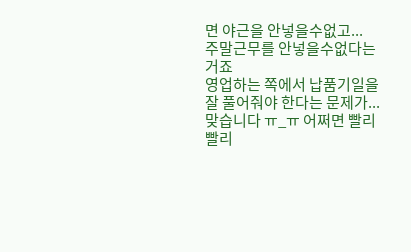면 야근을 안넣을수없고...
주말근무를 안넣을수없다는거죠
영업하는 쪽에서 납품기일을 잘 풀어줘야 한다는 문제가...
맞습니다 ㅠ_ㅠ 어쩌면 빨리빨리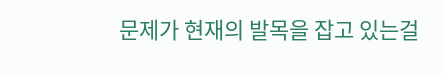문제가 현재의 발목을 잡고 있는걸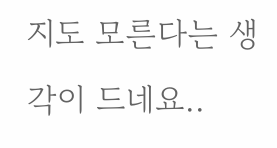지도 모른다는 생각이 드네요..